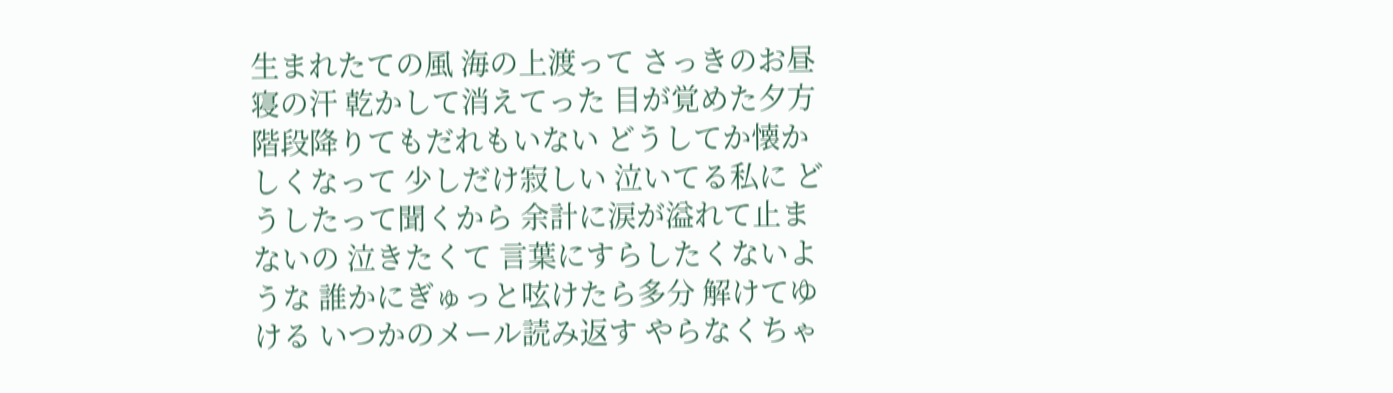生まれたての風 海の上渡って さっきのお昼寝の汗 乾かして消えてった 目が覚めた夕方 階段降りてもだれもいない どうしてか懐かしくなって 少しだけ寂しい 泣いてる私に どうしたって聞くから 余計に涙が溢れて止まないの 泣きたくて 言葉にすらしたくないような 誰かにぎゅっと呟けたら多分 解けてゆける いつかのメール読み返す やらなくちゃ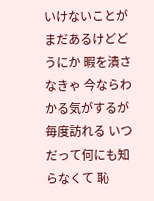いけないことが まだあるけどどうにか 暇を潰さなきゃ 今ならわかる気がするが毎度訪れる いつだって何にも知らなくて 恥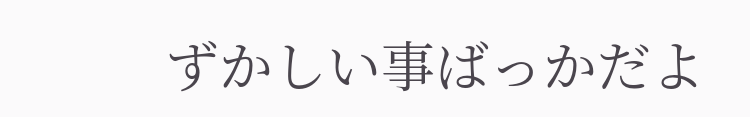ずかしい事ばっかだよ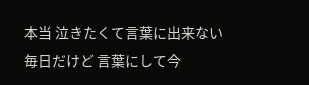本当 泣きたくて言葉に出来ない 毎日だけど 言葉にして今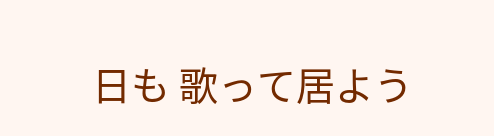日も 歌って居よう